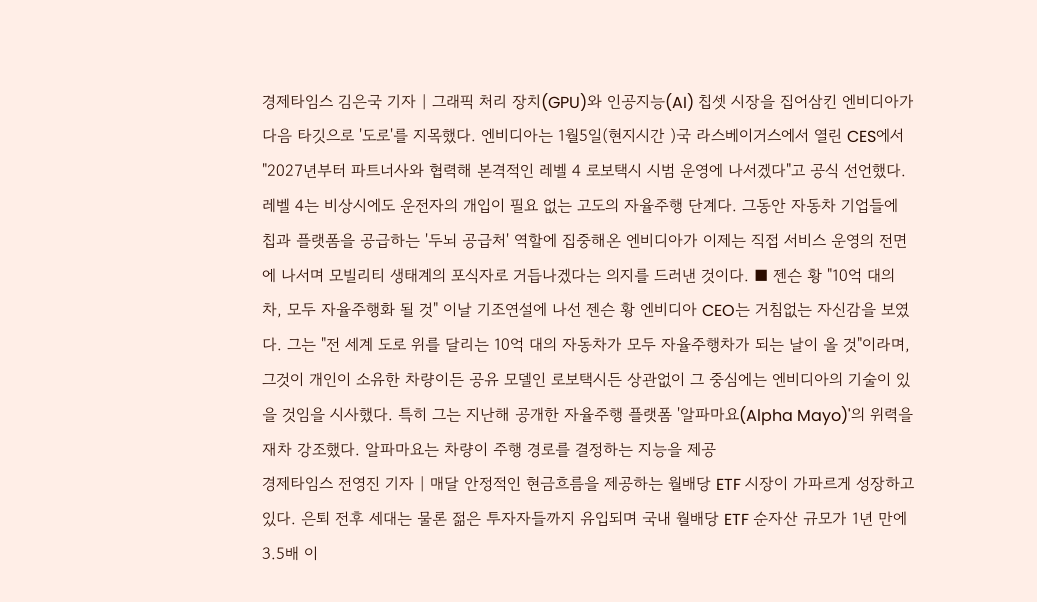경제타임스 김은국 기자 | 그래픽 처리 장치(GPU)와 인공지능(AI) 칩셋 시장을 집어삼킨 엔비디아가 다음 타깃으로 '도로'를 지목했다. 엔비디아는 1월5일(현지시간 )국 라스베이거스에서 열린 CES에서 "2027년부터 파트너사와 협력해 본격적인 레벨 4 로보택시 시범 운영에 나서겠다"고 공식 선언했다. 레벨 4는 비상시에도 운전자의 개입이 필요 없는 고도의 자율주행 단계다. 그동안 자동차 기업들에 칩과 플랫폼을 공급하는 '두뇌 공급처' 역할에 집중해온 엔비디아가 이제는 직접 서비스 운영의 전면에 나서며 모빌리티 생태계의 포식자로 거듭나겠다는 의지를 드러낸 것이다. ■ 젠슨 황 "10억 대의 차, 모두 자율주행화 될 것" 이날 기조연설에 나선 젠슨 황 엔비디아 CEO는 거침없는 자신감을 보였다. 그는 "전 세계 도로 위를 달리는 10억 대의 자동차가 모두 자율주행차가 되는 날이 올 것"이라며, 그것이 개인이 소유한 차량이든 공유 모델인 로보택시든 상관없이 그 중심에는 엔비디아의 기술이 있을 것임을 시사했다. 특히 그는 지난해 공개한 자율주행 플랫폼 '알파마요(Alpha Mayo)'의 위력을 재차 강조했다. 알파마요는 차량이 주행 경로를 결정하는 지능을 제공
경제타임스 전영진 기자 | 매달 안정적인 현금흐름을 제공하는 월배당 ETF 시장이 가파르게 성장하고 있다. 은퇴 전후 세대는 물론 젊은 투자자들까지 유입되며 국내 월배당 ETF 순자산 규모가 1년 만에 3.5배 이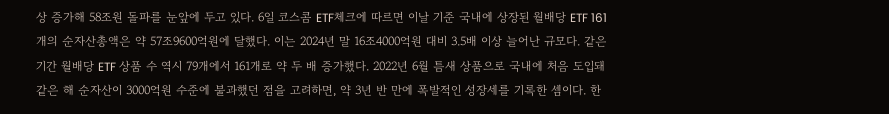상 증가해 58조원 돌파를 눈앞에 두고 있다. 6일 코스콤 ETF체크에 따르면 이날 기준 국내에 상장된 월배당 ETF 161개의 순자산총액은 약 57조9600억원에 달했다. 이는 2024년 말 16조4000억원 대비 3.5배 이상 늘어난 규모다. 같은 기간 월배당 ETF 상품 수 역시 79개에서 161개로 약 두 배 증가했다. 2022년 6월 틈새 상품으로 국내에 처음 도입돼 같은 해 순자산이 3000억원 수준에 불과했던 점을 고려하면, 약 3년 반 만에 폭발적인 성장세를 기록한 셈이다. 한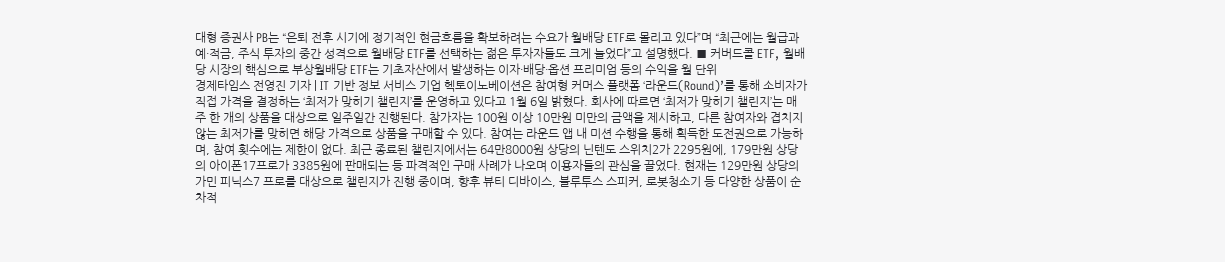대형 증권사 PB는 “은퇴 전후 시기에 정기적인 현금흐름을 확보하려는 수요가 월배당 ETF로 몰리고 있다”며 “최근에는 월급과 예·적금, 주식 투자의 중간 성격으로 월배당 ETF를 선택하는 젊은 투자자들도 크게 늘었다”고 설명했다. ■ 커버드콜 ETF, 월배당 시장의 핵심으로 부상월배당 ETF는 기초자산에서 발생하는 이자·배당·옵션 프리미엄 등의 수익을 월 단위
경제타임스 전영진 기자 | IT 기반 정보 서비스 기업 헥토이노베이션은 참여형 커머스 플랫폼 ‘라운드(Round)’를 통해 소비자가 직접 가격을 결정하는 ‘최저가 맞히기 챌린지’를 운영하고 있다고 1월 6일 밝혔다. 회사에 따르면 ‘최저가 맞히기 챌린지’는 매주 한 개의 상품을 대상으로 일주일간 진행된다. 참가자는 100원 이상 10만원 미만의 금액을 제시하고, 다른 참여자와 겹치지 않는 최저가를 맞히면 해당 가격으로 상품을 구매할 수 있다. 참여는 라운드 앱 내 미션 수행을 통해 획득한 도전권으로 가능하며, 참여 횟수에는 제한이 없다. 최근 종료된 챌린지에서는 64만8000원 상당의 닌텐도 스위치2가 2295원에, 179만원 상당의 아이폰17프로가 3385원에 판매되는 등 파격적인 구매 사례가 나오며 이용자들의 관심을 끌었다. 현재는 129만원 상당의 가민 피닉스7 프로를 대상으로 챌린지가 진행 중이며, 향후 뷰티 디바이스, 블루투스 스피커, 로봇청소기 등 다양한 상품이 순차적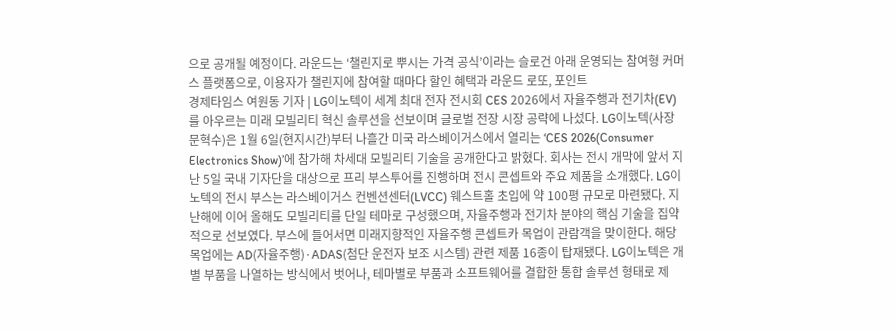으로 공개될 예정이다. 라운드는 ‘챌린지로 뿌시는 가격 공식’이라는 슬로건 아래 운영되는 참여형 커머스 플랫폼으로, 이용자가 챌린지에 참여할 때마다 할인 혜택과 라운드 로또, 포인트
경제타임스 여원동 기자 | LG이노텍이 세계 최대 전자 전시회 CES 2026에서 자율주행과 전기차(EV)를 아우르는 미래 모빌리티 혁신 솔루션을 선보이며 글로벌 전장 시장 공략에 나섰다. LG이노텍(사장 문혁수)은 1월 6일(현지시간)부터 나흘간 미국 라스베이거스에서 열리는 ‘CES 2026(Consumer Electronics Show)’에 참가해 차세대 모빌리티 기술을 공개한다고 밝혔다. 회사는 전시 개막에 앞서 지난 5일 국내 기자단을 대상으로 프리 부스투어를 진행하며 전시 콘셉트와 주요 제품을 소개했다. LG이노텍의 전시 부스는 라스베이거스 컨벤션센터(LVCC) 웨스트홀 초입에 약 100평 규모로 마련됐다. 지난해에 이어 올해도 모빌리티를 단일 테마로 구성했으며, 자율주행과 전기차 분야의 핵심 기술을 집약적으로 선보였다. 부스에 들어서면 미래지향적인 자율주행 콘셉트카 목업이 관람객을 맞이한다. 해당 목업에는 AD(자율주행)·ADAS(첨단 운전자 보조 시스템) 관련 제품 16종이 탑재됐다. LG이노텍은 개별 부품을 나열하는 방식에서 벗어나, 테마별로 부품과 소프트웨어를 결합한 통합 솔루션 형태로 제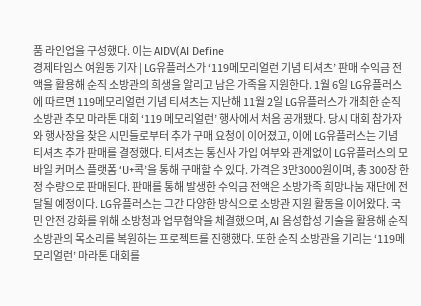품 라인업을 구성했다. 이는 AIDV(AI Define
경제타임스 여원동 기자 | LG유플러스가 ‘119메모리얼런 기념 티셔츠’ 판매 수익금 전액을 활용해 순직 소방관의 희생을 알리고 남은 가족을 지원한다. 1월 6일 LG유플러스에 따르면 119메모리얼런 기념 티셔츠는 지난해 11월 2일 LG유플러스가 개최한 순직 소방관 추모 마라톤 대회 ‘119 메모리얼런’ 행사에서 처음 공개됐다. 당시 대회 참가자와 행사장을 찾은 시민들로부터 추가 구매 요청이 이어졌고, 이에 LG유플러스는 기념 티셔츠 추가 판매를 결정했다. 티셔츠는 통신사 가입 여부와 관계없이 LG유플러스의 모바일 커머스 플랫폼 ‘U+콕’을 통해 구매할 수 있다. 가격은 3만3000원이며, 총 300장 한정 수량으로 판매된다. 판매를 통해 발생한 수익금 전액은 소방가족 희망나눔 재단에 전달될 예정이다. LG유플러스는 그간 다양한 방식으로 소방관 지원 활동을 이어왔다. 국민 안전 강화를 위해 소방청과 업무협약을 체결했으며, AI 음성합성 기술을 활용해 순직 소방관의 목소리를 복원하는 프로젝트를 진행했다. 또한 순직 소방관을 기리는 ‘119메모리얼런’ 마라톤 대회를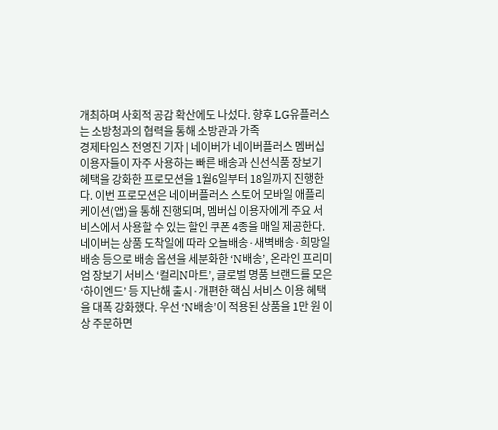개최하며 사회적 공감 확산에도 나섰다. 향후 LG유플러스는 소방청과의 협력을 통해 소방관과 가족
경제타임스 전영진 기자 | 네이버가 네이버플러스 멤버십 이용자들이 자주 사용하는 빠른 배송과 신선식품 장보기 혜택을 강화한 프로모션을 1월6일부터 18일까지 진행한다. 이번 프로모션은 네이버플러스 스토어 모바일 애플리케이션(앱)을 통해 진행되며, 멤버십 이용자에게 주요 서비스에서 사용할 수 있는 할인 쿠폰 4종을 매일 제공한다. 네이버는 상품 도착일에 따라 오늘배송·새벽배송·희망일 배송 등으로 배송 옵션을 세분화한 ‘N배송’, 온라인 프리미엄 장보기 서비스 ‘컬리N마트’, 글로벌 명품 브랜드를 모은 ‘하이엔드’ 등 지난해 출시·개편한 핵심 서비스 이용 혜택을 대폭 강화했다. 우선 ‘N배송’이 적용된 상품을 1만 원 이상 주문하면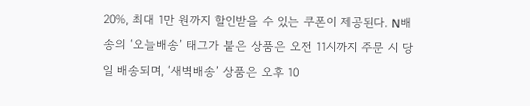20%, 최대 1만 원까지 할인받을 수 있는 쿠폰이 제공된다. N배송의 ‘오늘배송’ 태그가 붙은 상품은 오전 11시까지 주문 시 당일 배송되며, ‘새벽배송’ 상품은 오후 10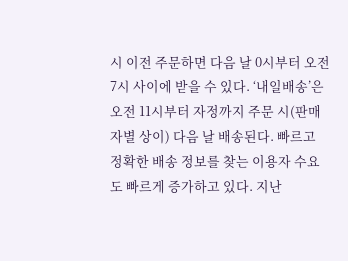시 이전 주문하면 다음 날 0시부터 오전 7시 사이에 받을 수 있다. ‘내일배송’은 오전 11시부터 자정까지 주문 시(판매자별 상이) 다음 날 배송된다. 빠르고 정확한 배송 정보를 찾는 이용자 수요도 빠르게 증가하고 있다. 지난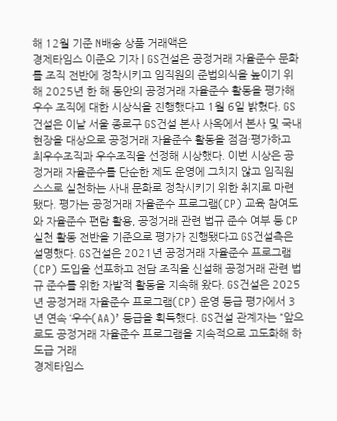해 12월 기준 N배송 상품 거래액은
경제타임스 이준오 기자 | GS건설은 공정거래 자율준수 문화를 조직 전반에 정착시키고 임직원의 준법의식을 높이기 위해 2025년 한 해 동안의 공정거래 자율준수 활동을 평가해 우수 조직에 대한 시상식을 진행했다고 1월 6일 밝혔다. GS건설은 이날 서울 종로구 GS건설 본사 사옥에서 본사 및 국내 현장을 대상으로 공정거래 자율준수 활동을 점검·평가하고 최우수조직과 우수조직을 선정해 시상했다. 이번 시상은 공정거래 자율준수를 단순한 제도 운영에 그치지 않고 임직원 스스로 실천하는 사내 문화로 정착시키기 위한 취지로 마련됐다. 평가는 공정거래 자율준수 프로그램(CP) 교육 참여도와 자율준수 편람 활용, 공정거래 관련 법규 준수 여부 등 CP 실천 활동 전반을 기준으로 평가가 진행됐다고 GS건설측은 설명했다. GS건설은 2021년 공정거래 자율준수 프로그램(CP) 도입을 선포하고 전담 조직을 신설해 공정거래 관련 법규 준수를 위한 자발적 활동을 지속해 왔다. GS건설은 2025년 공정거래 자율준수 프로그램(CP) 운영 등급 평가에서 3년 연속 ‘우수(AA)’ 등급을 획득했다. GS건설 관계자는 “앞으로도 공정거래 자율준수 프로그램을 지속적으로 고도화해 하도급 거래
경제타임스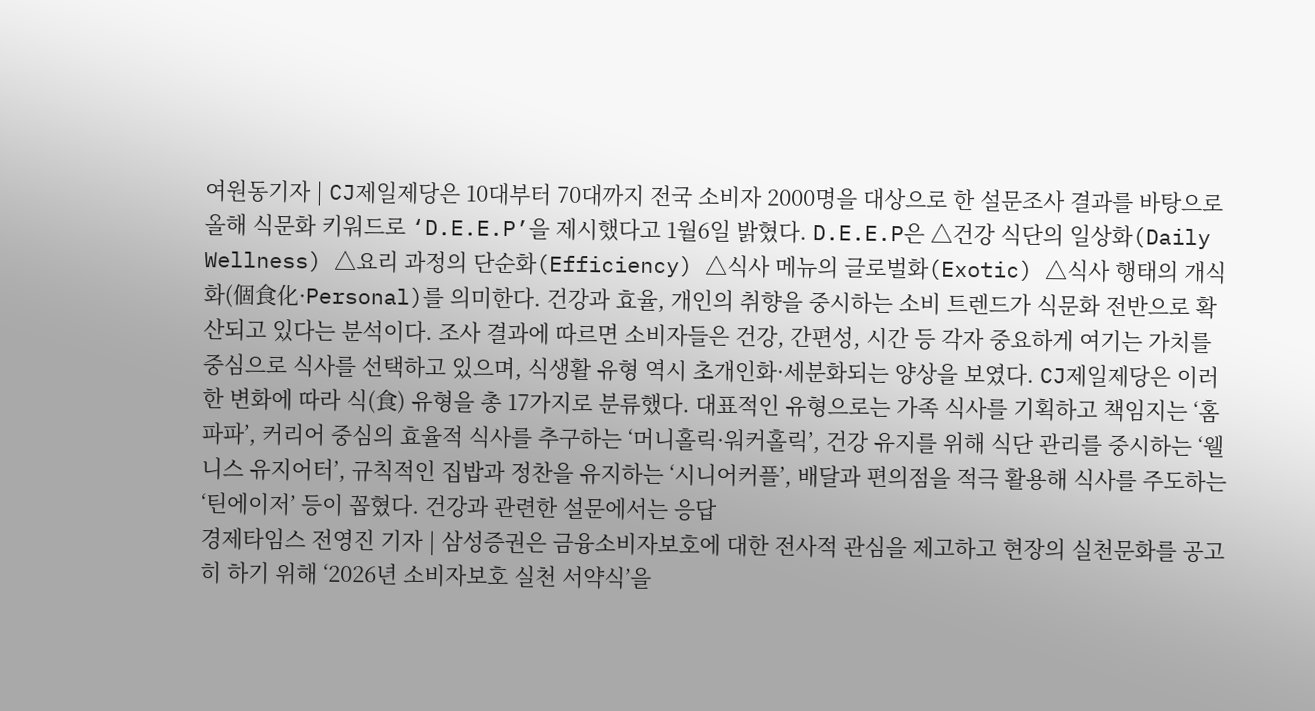여원동기자 | CJ제일제당은 10대부터 70대까지 전국 소비자 2000명을 대상으로 한 설문조사 결과를 바탕으로 올해 식문화 키워드로 ‘D.E.E.P’을 제시했다고 1월6일 밝혔다. D.E.E.P은 △건강 식단의 일상화(Daily Wellness) △요리 과정의 단순화(Efficiency) △식사 메뉴의 글로벌화(Exotic) △식사 행태의 개식화(個食化·Personal)를 의미한다. 건강과 효율, 개인의 취향을 중시하는 소비 트렌드가 식문화 전반으로 확산되고 있다는 분석이다. 조사 결과에 따르면 소비자들은 건강, 간편성, 시간 등 각자 중요하게 여기는 가치를 중심으로 식사를 선택하고 있으며, 식생활 유형 역시 초개인화·세분화되는 양상을 보였다. CJ제일제당은 이러한 변화에 따라 식(食) 유형을 총 17가지로 분류했다. 대표적인 유형으로는 가족 식사를 기획하고 책임지는 ‘홈파파’, 커리어 중심의 효율적 식사를 추구하는 ‘머니홀릭·워커홀릭’, 건강 유지를 위해 식단 관리를 중시하는 ‘웰니스 유지어터’, 규칙적인 집밥과 정찬을 유지하는 ‘시니어커플’, 배달과 편의점을 적극 활용해 식사를 주도하는 ‘틴에이저’ 등이 꼽혔다. 건강과 관련한 설문에서는 응답
경제타임스 전영진 기자 | 삼성증권은 금융소비자보호에 대한 전사적 관심을 제고하고 현장의 실천문화를 공고히 하기 위해 ‘2026년 소비자보호 실천 서약식’을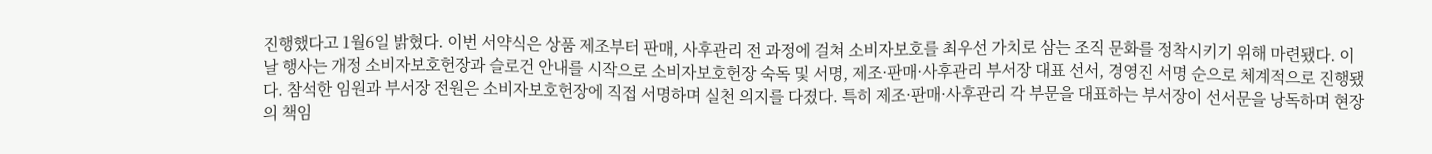진행했다고 1월6일 밝혔다. 이번 서약식은 상품 제조부터 판매, 사후관리 전 과정에 걸쳐 소비자보호를 최우선 가치로 삼는 조직 문화를 정착시키기 위해 마련됐다. 이날 행사는 개정 소비자보호헌장과 슬로건 안내를 시작으로 소비자보호헌장 숙독 및 서명, 제조·판매·사후관리 부서장 대표 선서, 경영진 서명 순으로 체계적으로 진행됐다. 참석한 임원과 부서장 전원은 소비자보호헌장에 직접 서명하며 실천 의지를 다졌다. 특히 제조·판매·사후관리 각 부문을 대표하는 부서장이 선서문을 낭독하며 현장의 책임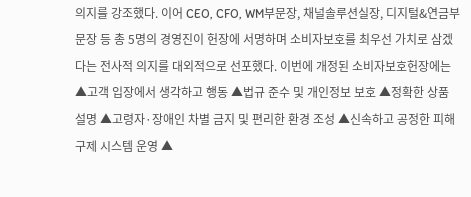의지를 강조했다. 이어 CEO, CFO, WM부문장, 채널솔루션실장, 디지털&연금부문장 등 총 5명의 경영진이 헌장에 서명하며 소비자보호를 최우선 가치로 삼겠다는 전사적 의지를 대외적으로 선포했다. 이번에 개정된 소비자보호헌장에는 ▲고객 입장에서 생각하고 행동 ▲법규 준수 및 개인정보 보호 ▲정확한 상품 설명 ▲고령자·장애인 차별 금지 및 편리한 환경 조성 ▲신속하고 공정한 피해구제 시스템 운영 ▲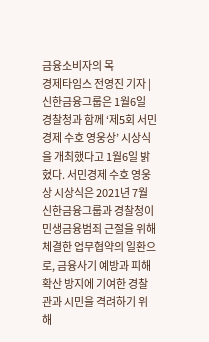금융소비자의 목
경제타임스 전영진 기자 | 신한금융그룹은 1월6일 경찰청과 함께 ‘제5회 서민경제 수호 영웅상’ 시상식을 개최했다고 1월6일 밝혔다. 서민경제 수호 영웅상 시상식은 2021년 7월 신한금융그룹과 경찰청이 민생금융범죄 근절을 위해 체결한 업무협약의 일환으로, 금융사기 예방과 피해 확산 방지에 기여한 경찰관과 시민을 격려하기 위해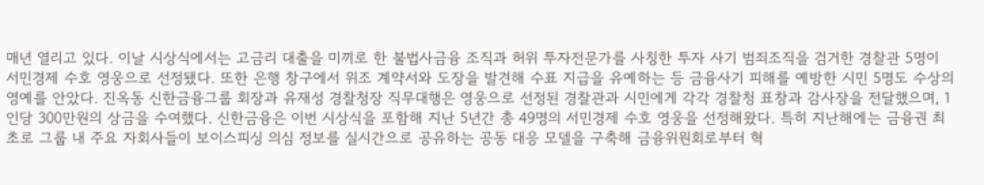매년 열리고 있다. 이날 시상식에서는 고금리 대출을 미끼로 한 불법사금융 조직과 허위 투자전문가를 사칭한 투자 사기 범죄조직을 검거한 경찰관 5명이 서민경제 수호 영웅으로 선정됐다. 또한 은행 창구에서 위조 계약서와 도장을 발견해 수표 지급을 유예하는 등 금융사기 피해를 예방한 시민 5명도 수상의 영예를 안았다. 진옥동 신한금융그룹 회장과 유재성 경찰청장 직무대행은 영웅으로 선정된 경찰관과 시민에게 각각 경찰청 표창과 감사장을 전달했으며, 1인당 300만원의 상금을 수여했다. 신한금융은 이번 시상식을 포함해 지난 5년간 총 49명의 서민경제 수호 영웅을 선정해왔다. 특히 지난해에는 금융권 최초로 그룹 내 주요 자회사들이 보이스피싱 의심 정보를 실시간으로 공유하는 공동 대응 모델을 구축해 금융위원회로부터 혁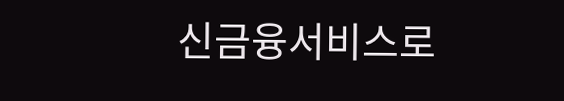신금융서비스로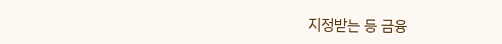지정받는 등 금융